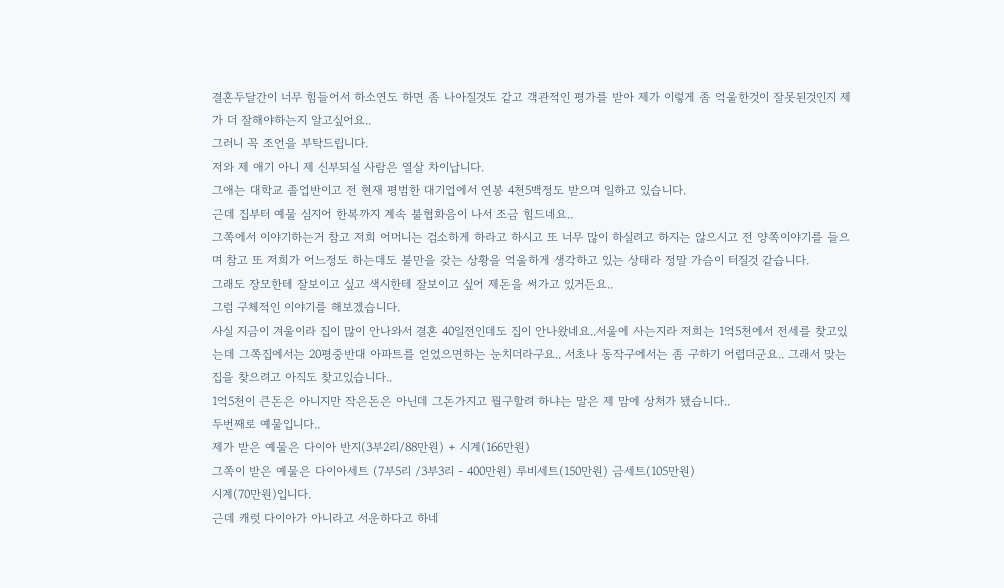결혼두달간이 너무 힘들어서 하소연도 하면 좀 나아질것도 같고 객관적인 평가를 받아 제가 이렇게 좀 억울한것이 잘못된것인지 제가 더 잘해야하는지 알고싶어요..
그러니 꼭 조언을 부탁드립니다.
저와 제 애기 아니 제 신부되실 사람은 열살 차이납니다.
그애는 대학교 졸업반이고 전 현재 평범한 대기업에서 연봉 4천5백정도 받으며 일하고 있습니다.
근데 집부터 예물 심지어 한복까지 계속 불협화음이 나서 조금 힘드네요..
그쪽에서 이야기하는거 참고 저희 어머니는 검소하게 하라고 하시고 또 너무 많이 하실려고 하지는 않으시고 전 양쪽이야기를 들으며 참고 또 저희가 어느정도 하는데도 불만을 갖는 상황을 억울하게 생각하고 있는 상태라 정말 가슴이 터질것 같습니다.
그래도 장모한테 잘보이고 싶고 색시한테 잘보이고 싶어 제돈을 써가고 있거든요..
그럼 구체적인 이야기를 해보겠습니다.
사실 지금이 겨울이라 집이 많이 안나와서 결혼 40일전인데도 집이 안나왔네요..서울에 사는지라 저희는 1억5천에서 전세를 찾고있는데 그쪽집에서는 20평중반대 아파트를 얻었으면하는 눈치더라구요.. 서초나 동작구에서는 좀 구하기 어렵더군요.. 그래서 맞는 집을 찾으려고 아직도 찾고있습니다..
1억5천이 큰돈은 아니지만 작은돈은 아닌데 그돈가지고 뭘구할려 하냐는 말은 제 맘에 상처가 됐습니다..
두번째로 예물입니다..
제가 받은 예물은 다이아 반지(3부2리/88만원) + 시계(166만원)
그쪽이 받은 예물은 다이아세트 (7부5리 /3부3리 - 400만원) 루비세트(150만원) 금세트(105만원)
시계(70만원)입니다.
근데 캐럿 다이아가 아니라고 서운하다고 하네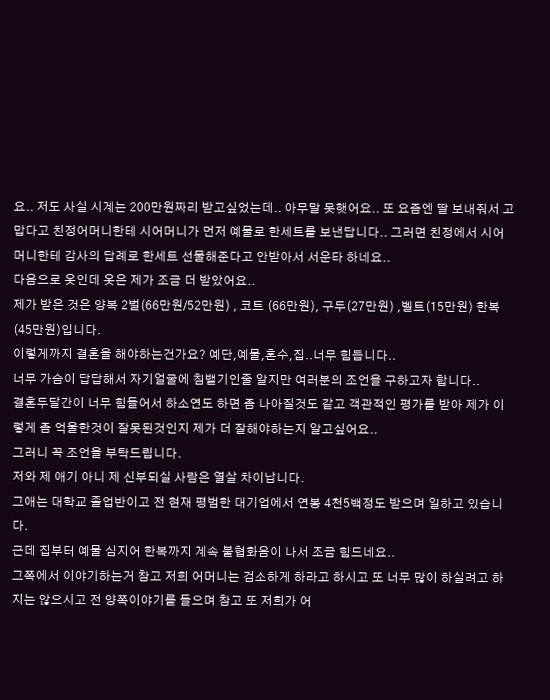요.. 저도 사실 시계는 200만원짜리 받고싶었는데.. 아무말 못햇어요.. 또 요즘엔 딸 보내줘서 고맙다고 친정어머니한테 시어머니가 먼저 예물로 한세트를 보낸답니다.. 그러면 친정에서 시어머니한테 감사의 답례로 한세트 선물해준다고 안받아서 서운타 하네요..
다음으로 옷인데 옷은 제가 조금 더 받았어요..
제가 받은 것은 양복 2벌(66만원/52만원) , 코트 (66만원), 구두(27만원) ,벨트(15만원) 한복(45만원)입니다.
이렇게까지 결혼을 해야하는건가요? 예단,예물,혼수,집..너무 힘듭니다..
너무 가슴이 답답해서 자기얼굴에 침뱉기인줄 알지만 여러분의 조언을 구하고자 합니다..
결혼두달간이 너무 힘들어서 하소연도 하면 좀 나아질것도 같고 객관적인 평가를 받아 제가 이렇게 좀 억울한것이 잘못된것인지 제가 더 잘해야하는지 알고싶어요..
그러니 꼭 조언을 부탁드립니다.
저와 제 애기 아니 제 신부되실 사람은 열살 차이납니다.
그애는 대학교 졸업반이고 전 현재 평범한 대기업에서 연봉 4천5백정도 받으며 일하고 있습니다.
근데 집부터 예물 심지어 한복까지 계속 불협화음이 나서 조금 힘드네요..
그쪽에서 이야기하는거 참고 저희 어머니는 검소하게 하라고 하시고 또 너무 많이 하실려고 하지는 않으시고 전 양쪽이야기를 들으며 참고 또 저희가 어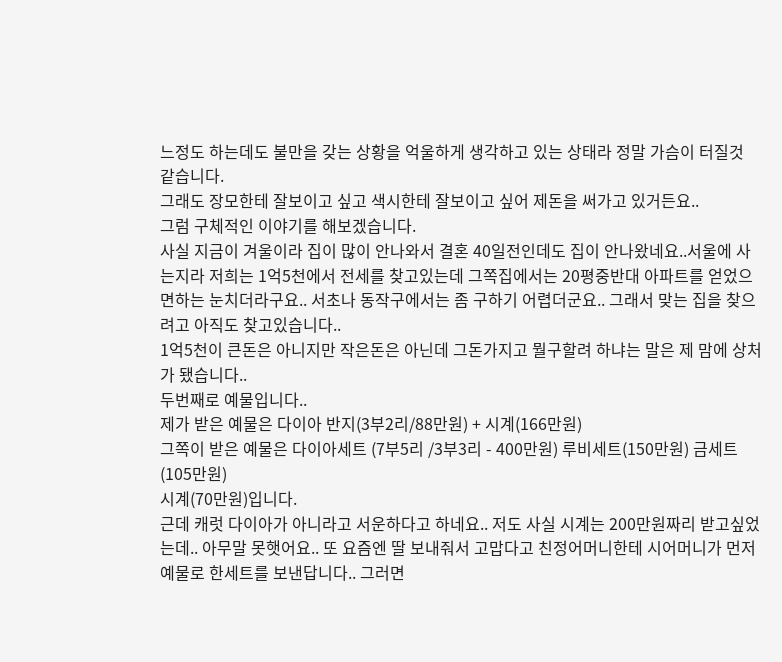느정도 하는데도 불만을 갖는 상황을 억울하게 생각하고 있는 상태라 정말 가슴이 터질것 같습니다.
그래도 장모한테 잘보이고 싶고 색시한테 잘보이고 싶어 제돈을 써가고 있거든요..
그럼 구체적인 이야기를 해보겠습니다.
사실 지금이 겨울이라 집이 많이 안나와서 결혼 40일전인데도 집이 안나왔네요..서울에 사는지라 저희는 1억5천에서 전세를 찾고있는데 그쪽집에서는 20평중반대 아파트를 얻었으면하는 눈치더라구요.. 서초나 동작구에서는 좀 구하기 어렵더군요.. 그래서 맞는 집을 찾으려고 아직도 찾고있습니다..
1억5천이 큰돈은 아니지만 작은돈은 아닌데 그돈가지고 뭘구할려 하냐는 말은 제 맘에 상처가 됐습니다..
두번째로 예물입니다..
제가 받은 예물은 다이아 반지(3부2리/88만원) + 시계(166만원)
그쪽이 받은 예물은 다이아세트 (7부5리 /3부3리 - 400만원) 루비세트(150만원) 금세트(105만원)
시계(70만원)입니다.
근데 캐럿 다이아가 아니라고 서운하다고 하네요.. 저도 사실 시계는 200만원짜리 받고싶었는데.. 아무말 못햇어요.. 또 요즘엔 딸 보내줘서 고맙다고 친정어머니한테 시어머니가 먼저 예물로 한세트를 보낸답니다.. 그러면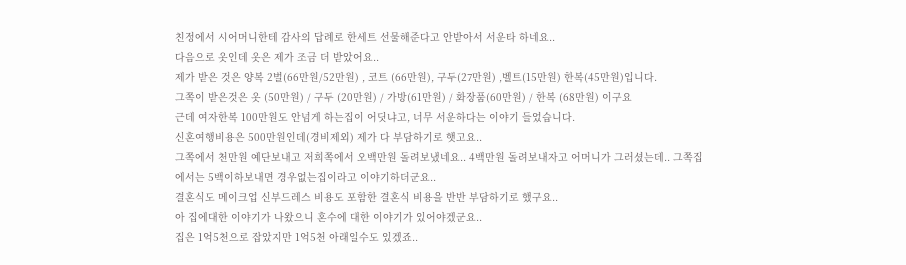친정에서 시어머니한테 감사의 답례로 한세트 선물해준다고 안받아서 서운타 하네요..
다음으로 옷인데 옷은 제가 조금 더 받았어요..
제가 받은 것은 양복 2벌(66만원/52만원) , 코트 (66만원), 구두(27만원) ,벨트(15만원) 한복(45만원)입니다.
그쪽이 받은것은 옷 (50만원) / 구두 (20만원) / 가방(61만원) / 화장품(60만원) / 한복 (68만원) 이구요
근데 여자한복 100만원도 안넘게 하는집이 어딧냐고, 너무 서운하다는 이야기 들었습니다.
신혼여행비용은 500만원인데(경비제외) 제가 다 부담하기로 햇고요..
그쪽에서 천만원 예단보내고 저희쪽에서 오백만원 돌려보냈네요.. 4백만원 돌려보내자고 어머니가 그러셨는데.. 그쪽집에서는 5백이하보내면 경우없는집이라고 이야기하더군요..
결혼식도 메이크업 신부드레스 비용도 포함한 결혼식 비용을 반반 부담하기로 했구요..
아 집에대한 이야기가 나왔으니 혼수에 대한 이야기가 있어야겠군요..
집은 1억5천으로 잡았지만 1억5천 아래일수도 있겠죠..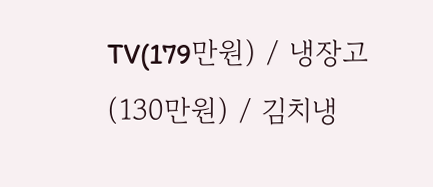TV(179만원) / 냉장고(130만원) / 김치냉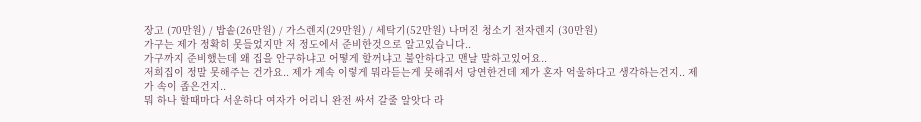장고 (70만원) / 밥솥(26만원) / 가스렌지(29만원) / 세탁기(52만원) 나머진 청소기 전자렌지 (30만원)
가구는 제가 정확히 못들었지만 저 정도에서 준비한것으로 알고있습니다..
가구까지 준비했는데 왜 집을 안구하냐고 어떻게 할꺼냐고 불안하다고 맨날 말하고있어요..
저희집이 정말 못해주는 건가요.. 제가 계속 이렇게 뭐라듣는게 못해줘서 당연한건데 제가 혼자 억울하다고 생각하는건지.. 제가 속이 좁은건지..
뭐 하나 할때마다 서운하다 여자가 어리니 완전 싸서 갈줄 알앗다 라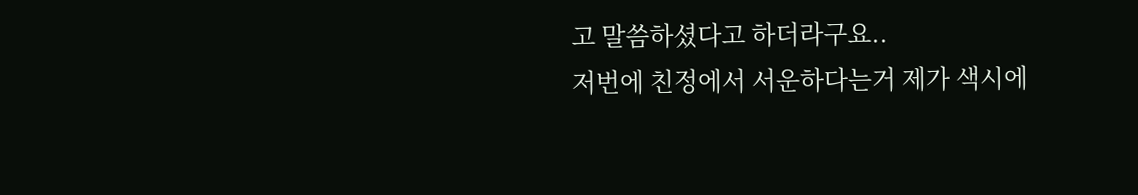고 말씀하셨다고 하더라구요..
저번에 친정에서 서운하다는거 제가 색시에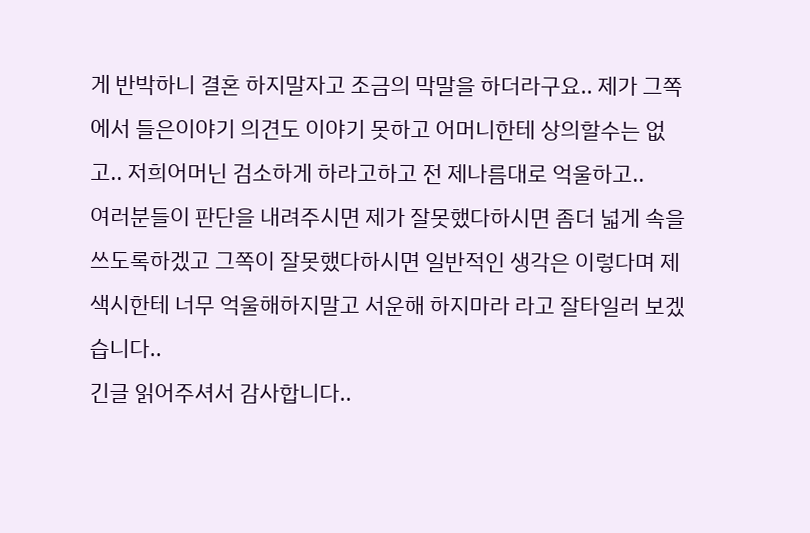게 반박하니 결혼 하지말자고 조금의 막말을 하더라구요.. 제가 그쪽에서 들은이야기 의견도 이야기 못하고 어머니한테 상의할수는 없고.. 저희어머닌 검소하게 하라고하고 전 제나름대로 억울하고..
여러분들이 판단을 내려주시면 제가 잘못했다하시면 좀더 넓게 속을 쓰도록하겠고 그쪽이 잘못했다하시면 일반적인 생각은 이렇다며 제 색시한테 너무 억울해하지말고 서운해 하지마라 라고 잘타일러 보겠습니다..
긴글 읽어주셔서 감사합니다..